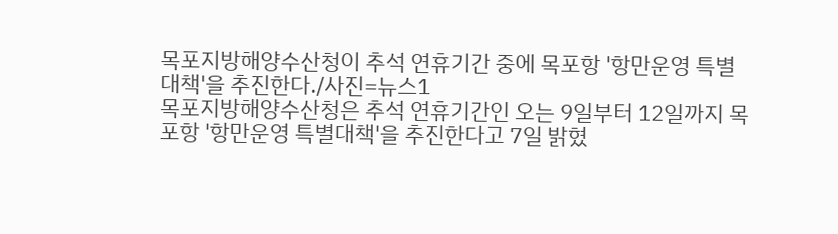목포지방해양수산청이 추석 연휴기간 중에 목포항 '항만운영 특별대책'을 추진한다./사진=뉴스1
목포지방해양수산청은 추석 연휴기간인 오는 9일부터 12일까지 목포항 '항만운영 특별대책'을 추진한다고 7일 밝혔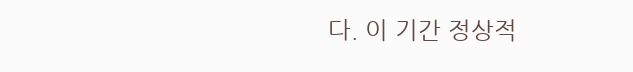다. 이 기간 정상적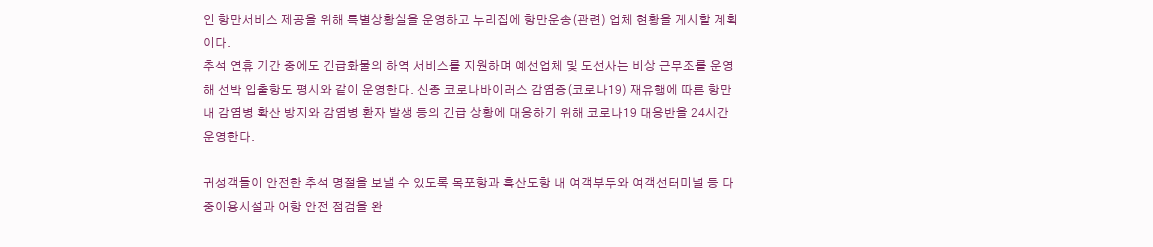인 항만서비스 제공을 위해 특별상황실을 운영하고 누리집에 항만운송(관련) 업체 현황을 게시할 계획이다.
추석 연휴 기간 중에도 긴급화물의 하역 서비스를 지원하며 예선업체 및 도선사는 비상 근무조를 운영해 선박 입출항도 평시와 같이 운영한다. 신종 코로나바이러스 감염증(코로나19) 재유행에 따른 항만 내 감염병 확산 방지와 감염병 환자 발생 등의 긴급 상황에 대응하기 위해 코로나19 대응반을 24시간 운영한다.

귀성객들이 안전한 추석 명절을 보낼 수 있도록 목포항과 흑산도항 내 여객부두와 여객선터미널 등 다중이용시설과 어항 안전 점검을 완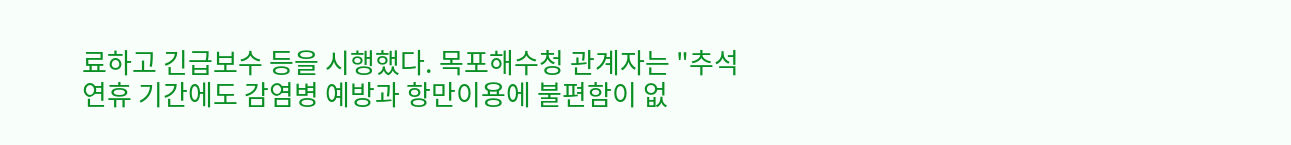료하고 긴급보수 등을 시행했다. 목포해수청 관계자는 "추석 연휴 기간에도 감염병 예방과 항만이용에 불편함이 없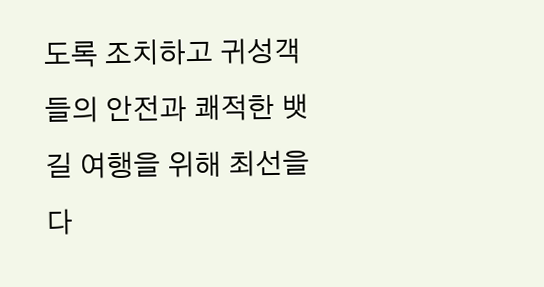도록 조치하고 귀성객들의 안전과 쾌적한 뱃길 여행을 위해 최선을 다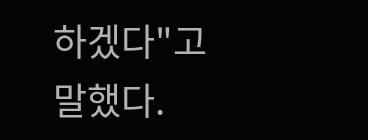하겠다"고 말했다.